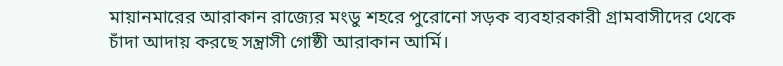মায়ানমারের আরাকান রাজ্যের মংডু শহরে পুরোনো সড়ক ব্যবহারকারী গ্রামবাসীদের থেকে চাঁদা আদায় করছে সন্ত্রাসী গোষ্ঠী আরাকান আর্মি।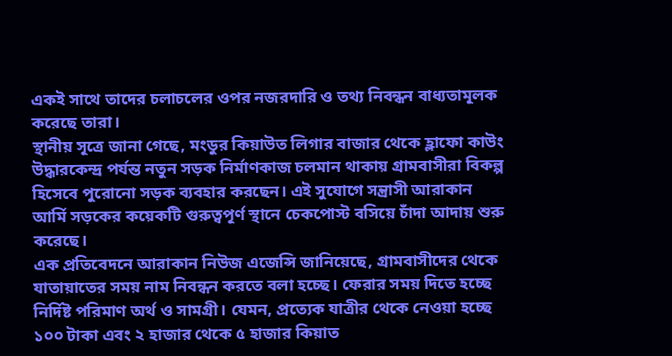একই সাথে তাদের চলাচলের ওপর নজরদারি ও তথ্য নিবন্ধন বাধ্যতামূলক করেছে তারা।
স্থানীয় সূত্রে জানা গেছে, মংডুর কিয়াউত লিগার বাজার থেকে হ্লাফো কাউং উদ্ধারকেন্দ্র পর্যন্ত নতুন সড়ক নির্মাণকাজ চলমান থাকায় গ্রামবাসীরা বিকল্প হিসেবে পুরোনো সড়ক ব্যবহার করছেন। এই সুযোগে সন্ত্রাসী আরাকান আর্মি সড়কের কয়েকটি গুরুত্বপূর্ণ স্থানে চেকপোস্ট বসিয়ে চাঁদা আদায় শুরু করেছে।
এক প্রতিবেদনে আরাকান নিউজ এজেন্সি জানিয়েছে, গ্রামবাসীদের থেকে যাতায়াতের সময় নাম নিবন্ধন করতে বলা হচ্ছে। ফেরার সময় দিতে হচ্ছে নির্দিষ্ট পরিমাণ অর্থ ও সামগ্রী। যেমন, প্রত্যেক যাত্রীর থেকে নেওয়া হচ্ছে ১০০ টাকা এবং ২ হাজার থেকে ৫ হাজার কিয়াত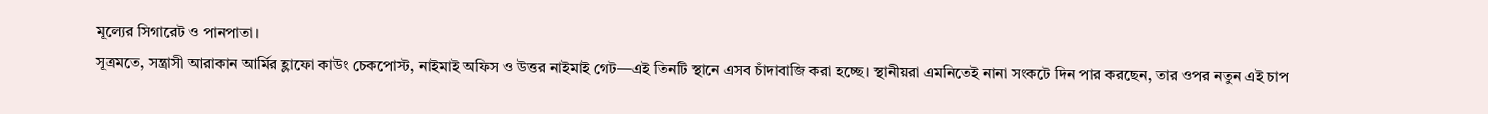মূল্যের সিগারেট ও পানপাতা।
সূত্রমতে, সন্ত্রাসী আরাকান আর্মির হ্লাফো কাউং চেকপোস্ট, নাইমাই অফিস ও উত্তর নাইমাই গেট—এই তিনটি স্থানে এসব চাঁদাবাজি করা হচ্ছে। স্থানীয়রা এমনিতেই নানা সংকটে দিন পার করছেন, তার ওপর নতুন এই চাপ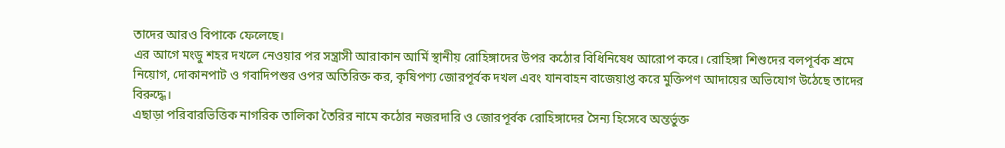তাদের আরও বিপাকে ফেলেছে।
এর আগে মংডু শহর দখলে নেওয়ার পর সন্ত্রাসী আরাকান আর্মি স্থানীয় রোহিঙ্গাদের উপর কঠোর বিধিনিষেধ আরোপ করে। রোহিঙ্গা শিশুদের বলপূর্বক শ্রমে নিয়োগ, দোকানপাট ও গবাদিপশুর ওপর অতিরিক্ত কর, কৃষিপণ্য জোরপূর্বক দখল এবং যানবাহন বাজেয়াপ্ত করে মুক্তিপণ আদায়ের অভিযোগ উঠেছে তাদের বিরুদ্ধে।
এছাড়া পরিবারভিত্তিক নাগরিক তালিকা তৈরির নামে কঠোর নজরদারি ও জোরপূর্বক রোহিঙ্গাদের সৈন্য হিসেবে অন্তর্ভুক্ত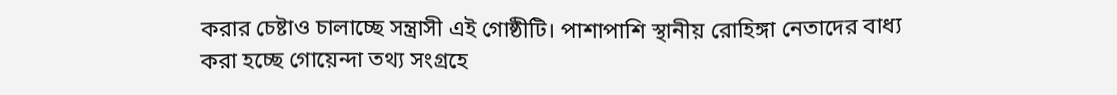করার চেষ্টাও চালাচ্ছে সন্ত্রাসী এই গোষ্ঠীটি। পাশাপাশি স্থানীয় রোহিঙ্গা নেতাদের বাধ্য করা হচ্ছে গোয়েন্দা তথ্য সংগ্রহে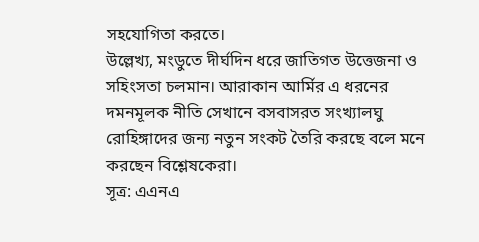সহযোগিতা করতে।
উল্লেখ্য, মংডুতে দীর্ঘদিন ধরে জাতিগত উত্তেজনা ও সহিংসতা চলমান। আরাকান আর্মির এ ধরনের দমনমূলক নীতি সেখানে বসবাসরত সংখ্যালঘু রোহিঙ্গাদের জন্য নতুন সংকট তৈরি করছে বলে মনে করছেন বিশ্লেষকেরা।
সূত্র: এএনএ